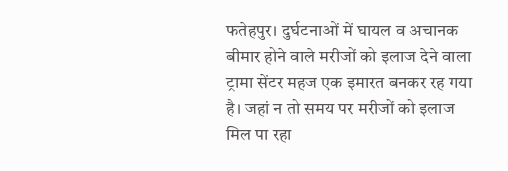फतेहपुर। दुर्घटनाओं में घायल व अचानक बीमार होने वाले मरीजों को इलाज देने वाला ट्रामा सेंटर महज एक इमारत बनकर रह गया है। जहां न तो समय पर मरीजों को इलाज मिल पा रहा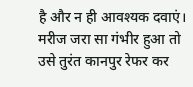है और न ही आवश्यक दवाएं। मरीज जरा सा गंभीर हुआ तो उसे तुरंत कानपुर रेफर कर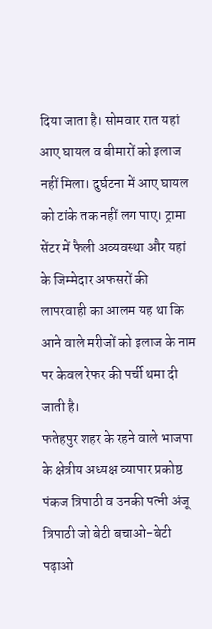दिया जाता है। सोमवार रात यहां आए घायल व बीमारों को इलाज नहीं मिला। दुर्घटना में आए घायल को टांके तक नहीं लग पाए। ट्रामा सेंटर में फैली अव्यवस्था और यहां के जिम्मेदार अफसरों की लापरवाही का आलम यह था कि आने वाले मरीजों को इलाज के नाम पर केवल रेफर की पर्ची थमा दी जाती है।
फतेहपुर शहर के रहने वाले भाजपा के क्षेत्रीय अध्यक्ष व्यापार प्रकोष्ठ पंकज त्रिपाठी व उनकी पत्नी अंजू त्रिपाठी जो बेटी बचाओ-बेटी पढ़ाओ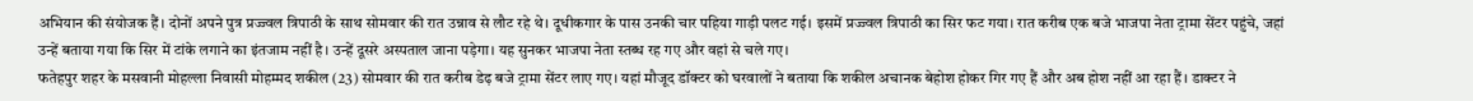अभियान की संयोजक हैं। दोनों अपने पुत्र प्रज्ज्वल त्रिपाठी के साथ सोमवार की रात उन्नाव से लौट रहे थे। दूधीकगार के पास उनकी चार पहिया गाड़ी पलट गई। इसमें प्रज्ज्वल त्रिपाठी का सिर फट गया। रात करीब एक बजे भाजपा नेता ट्रामा सेंटर पहुंचे, जहां उन्हें बताया गया कि सिर में टांके लगाने का इंतजाम नहीं है। उन्हें दूसरे अस्पताल जाना पड़ेगा। यह सुनकर भाजपा नेता स्तब्ध रह गए और वहां से चले गए।
फतेहपुर शहर के मसवानी मोहल्ला निवासी मोहम्मद शकील (23) सोमवार की रात करीब डेढ़ बजे ट्रामा सेंटर लाए गए। यहां मौजूद डॉक्टर को घरवालों ने बताया कि शकील अचानक बेहोश होकर गिर गए हैं और अब होश नहीं आ रहा हैं। डाक्टर ने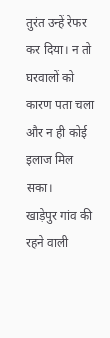तुरंत उन्हें रेफर कर दिया। न तो घरवालों को कारण पता चला और न ही कोई इलाज मिल सका।
खाड़ेपुर गांव की रहने वाली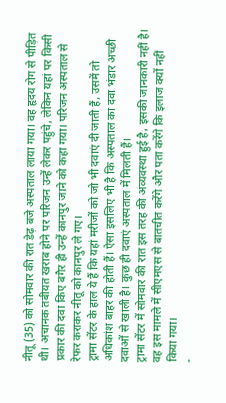नीतू (35) को सोमवार की रात डेढ़ बजे अस्पताल लाया गया। वह हृदय रोग से पीड़ित थी। अचानक तबीयत खराब होने पर परिजन उन्हें लेकर पहुंचे, लेकिन यहां पर किसी प्रकार की दवा किए बगैर ही उन्हें कानपुर जाने को कहा गया। परिजन अस्पताल से रेफर कराकर नीतू को कानपुर ले गए।
ट्रामा सेंटर के हाल ये हैं कि यहां मरीजों को जो भी दवाएं दी जाती हैं, उसमें तो अधिकांश बाहर की होती हैं। ऐसा इसलिए भी है कि अस्पताल का दवा भंडार अच्छी दवाओं से खाली है। कुछ ही दवाएं अस्पताल में मिलती हैं।
ट्रामा सेंटर में सोमवार की रात इस तरह की अव्यवस्था हुई है, इसकी जानकारी नहीं है। वह इस मामले में सीएमएस से बातचीत करेंगे और पता करेंगे कि इलाज क्यों नहीं किया गया।
-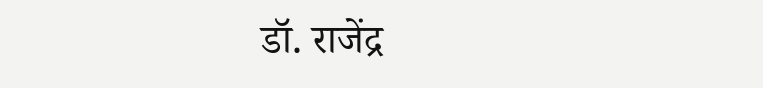डॉ. राजेंद्र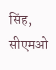सिंह, सीएमओ